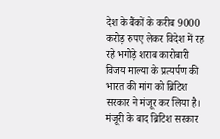देश के बैंकों के करीब 9000 करोड़ रुपए लेकर विदेश में रह रहे भगोड़े शराब कारोबारी विजय माल्या के प्रत्यर्पण की भारत की मांग को ब्रिटिश सरकार ने मंजूर कर लिया है। मंजूरी के बाद ब्रिटिश सरकार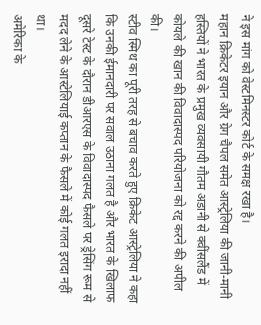ने इस मांग को वेस्टमिनस्टर कोर्ट के समक्ष रखा है।
महान क्रिकेटर इयान और ग्रेग चैपल समेत आस्ट्रेलिया की जानी-मानी हस्तियों ने भारत के प्रमुख व्यवसायी गौतम अडानी से क्वींसलैंड में कोयले की खान की विवादास्पद परियोजना को रद्द करने की अपील की।
स्टीव स्मिथ का पूरी तरह से बचाव करते हुए क्रिकेट आस्ट्रेलिया ने कहा कि उनकी ईमानदारी पर सवाल उठाना गलत है और भारत के खिलाफ दूसरे टेस्ट के दौरान डीआरएस के विवादास्पद फैसले पर ड्रेसिंग रूम से मदद लेने के आस्टेलियाई कप्तान के फैसले में कोई गलत इरादा नहीं था।
अमेरिका के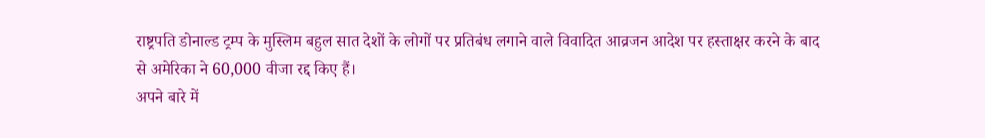राष्ट्रपति डोनाल्ड ट्रम्प के मुस्लिम बहुल सात देशों के लोगों पर प्रतिबंध लगाने वाले विवादित आव्रजन आदेश पर हस्ताक्षर करने के बाद से अमेरिका ने 60,000 वीजा रद्द किए हैं।
अपने बारे में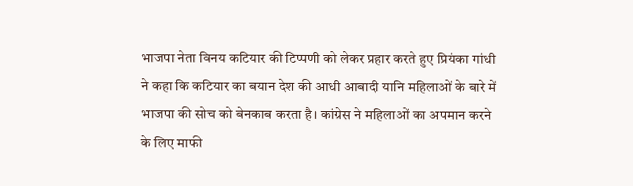भाजपा नेता विनय कटियार की टिप्पणी को लेकर प्रहार करते हुए प्रियंका गांधी ने कहा कि कटियार का बयान देश की आधी आबादी यानि महिलाओं के बारे में भाजपा की सोच को बेनकाब करता है। कांग्रेस ने महिलाओं का अपमान करने के लिए माफी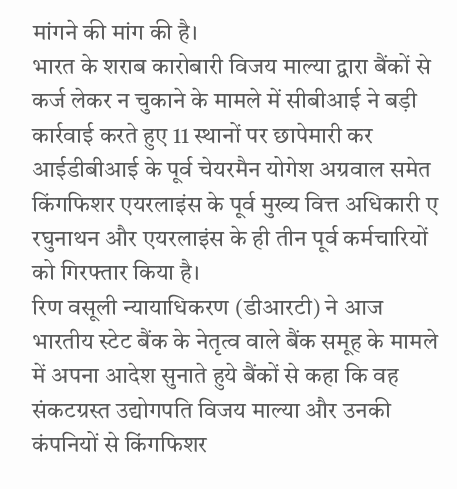मांगने की मांग की है।
भारत के शराब कारोबारी विजय माल्या द्वारा बैंकों से कर्ज लेकर न चुकाने के मामले में सीबीआई ने बड़ी कार्रवाई करते हुए 11 स्थानों पर छापेमारी कर आईडीबीआई के पूर्व चेयरमैन योगेश अग्रवाल समेत किंगफिशर एयरलाइंस के पूर्व मुख्य वित्त अधिकारी ए रघुनाथन और एयरलाइंस के ही तीन पूर्व कर्मचारियों को गिरफ्तार किया है।
रिण वसूली न्यायाधिकरण (डीआरटी) ने आज भारतीय स्टेट बैंक के नेतृत्व वाले बैंक समूह के मामले में अपना आदेश सुनाते हुये बैंकों से कहा कि वह संकटग्रस्त उद्योगपति विजय माल्या और उनकी कंपनियों से किंगफिशर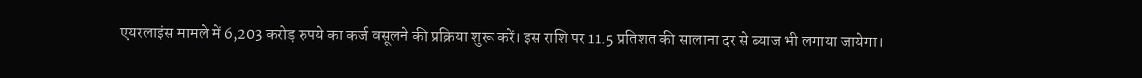एयरलाइंस मामले में 6,203 करोड़ रुपये का कर्ज वसूलने की प्रक्रिया शुरू करें। इस राशि पर 11.5 प्रतिशत की सालाना दर से ब्याज भी लगाया जायेगा।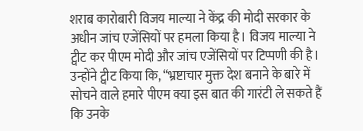शराब कारोबारी विजय माल्या ने केंद्र की मोदी सरकार के अधीन जांच एजेंसियों पर हमला किया है। विजय माल्या ने ट्वीट कर पीएम मोदी और जांच एजेंसियों पर टिप्पणी की है। उन्होंने ट्वीट किया कि, “भ्रष्टाचार मुक्त देश बनाने के बारे में सोचने वाले हमारे पीएम क्या इस बात की गारंटी ले सकते हैं कि उनके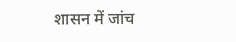शासन में जांच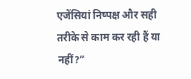एजेंसियां निष्पक्ष और सही तरीके से काम कर रही हैं या नहीं?”